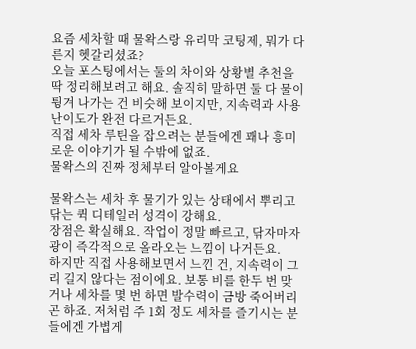요즘 세차할 때 물왁스랑 유리막 코팅제, 뭐가 다른지 헷갈리셨죠?
오늘 포스팅에서는 둘의 차이와 상황별 추천을 딱 정리해보려고 해요. 솔직히 말하면 둘 다 물이 튕겨 나가는 건 비슷해 보이지만, 지속력과 사용 난이도가 완전 다르거든요.
직접 세차 루틴을 잡으려는 분들에겐 꽤나 흥미로운 이야기가 될 수밖에 없죠.
물왁스의 진짜 정체부터 알아볼게요

물왁스는 세차 후 물기가 있는 상태에서 뿌리고 닦는 퀵 디테일러 성격이 강해요.
장점은 확실해요. 작업이 정말 빠르고, 닦자마자 광이 즉각적으로 올라오는 느낌이 나거든요.
하지만 직접 사용해보면서 느낀 건, 지속력이 그리 길지 않다는 점이에요. 보통 비를 한두 번 맞거나 세차를 몇 번 하면 발수력이 금방 죽어버리곤 하죠. 저처럼 주 1회 정도 세차를 즐기시는 분들에겐 가볍게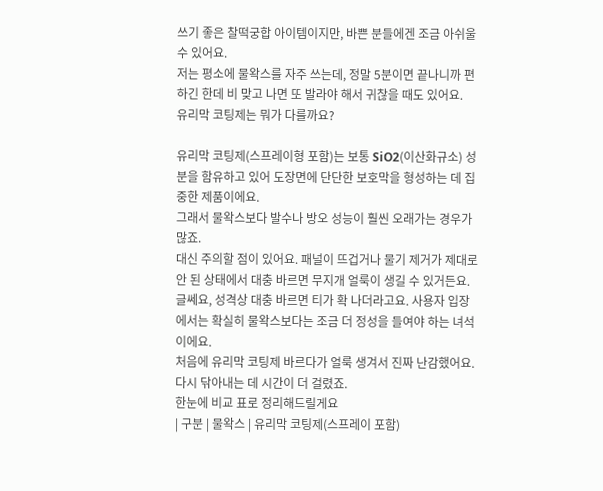쓰기 좋은 찰떡궁합 아이템이지만, 바쁜 분들에겐 조금 아쉬울 수 있어요.
저는 평소에 물왁스를 자주 쓰는데, 정말 5분이면 끝나니까 편하긴 한데 비 맞고 나면 또 발라야 해서 귀찮을 때도 있어요.
유리막 코팅제는 뭐가 다를까요?

유리막 코팅제(스프레이형 포함)는 보통 SiO2(이산화규소) 성분을 함유하고 있어 도장면에 단단한 보호막을 형성하는 데 집중한 제품이에요.
그래서 물왁스보다 발수나 방오 성능이 훨씬 오래가는 경우가 많죠.
대신 주의할 점이 있어요. 패널이 뜨겁거나 물기 제거가 제대로 안 된 상태에서 대충 바르면 무지개 얼룩이 생길 수 있거든요. 글쎄요, 성격상 대충 바르면 티가 확 나더라고요. 사용자 입장에서는 확실히 물왁스보다는 조금 더 정성을 들여야 하는 녀석이에요.
처음에 유리막 코팅제 바르다가 얼룩 생겨서 진짜 난감했어요. 다시 닦아내는 데 시간이 더 걸렸죠.
한눈에 비교 표로 정리해드릴게요
| 구분 | 물왁스 | 유리막 코팅제(스프레이 포함)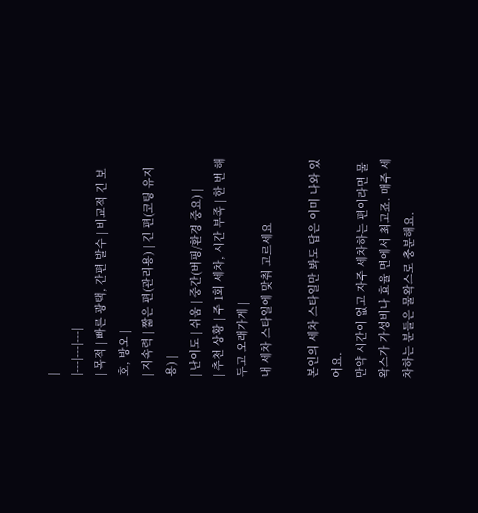|
|---|---|---|
| 목적 | 빠른 광택, 간편 발수 | 비교적 긴 보호, 방오 |
| 지속력 | 짧은 편(관리용) | 긴 편(코팅 유지용) |
| 난이도 | 쉬움 | 중간(버핑/환경 중요) |
| 추천 상황 | 주 1회 세차, 시간 부족 | 한 번 해두고 오래가게 |
내 세차 스타일에 맞춰 고르세요

본인의 세차 스타일만 봐도 답은 이미 나와 있어요.
만약 시간이 없고 자주 세차하는 편이라면 물왁스가 가성비나 효율 면에서 최고죠. 매주 세차하는 분들은 물왁스로 충분해요.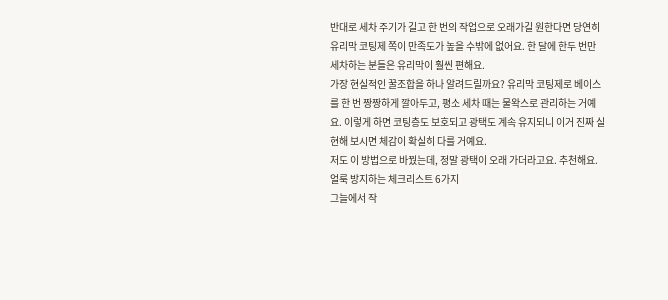반대로 세차 주기가 길고 한 번의 작업으로 오래가길 원한다면 당연히 유리막 코팅제 쪽이 만족도가 높을 수밖에 없어요. 한 달에 한두 번만 세차하는 분들은 유리막이 훨씬 편해요.
가장 현실적인 꿀조합을 하나 알려드릴까요? 유리막 코팅제로 베이스를 한 번 짱짱하게 깔아두고, 평소 세차 때는 물왁스로 관리하는 거예요. 이렇게 하면 코팅층도 보호되고 광택도 계속 유지되니 이거 진짜 실현해 보시면 체감이 확실히 다를 거예요.
저도 이 방법으로 바꿨는데, 정말 광택이 오래 가더라고요. 추천해요.
얼룩 방지하는 체크리스트 6가지
그늘에서 작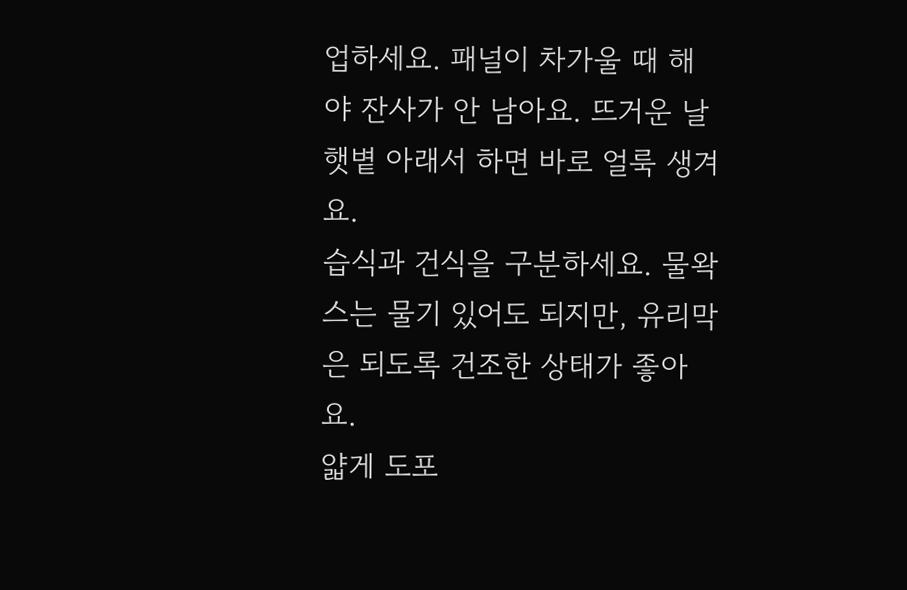업하세요. 패널이 차가울 때 해야 잔사가 안 남아요. 뜨거운 날 햇볕 아래서 하면 바로 얼룩 생겨요.
습식과 건식을 구분하세요. 물왁스는 물기 있어도 되지만, 유리막은 되도록 건조한 상태가 좋아요.
얇게 도포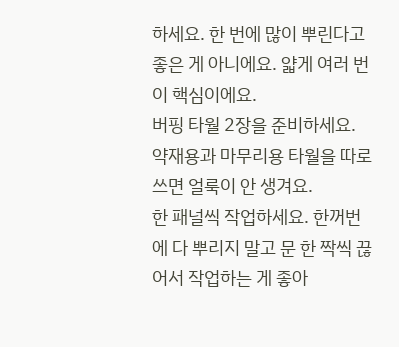하세요. 한 번에 많이 뿌린다고 좋은 게 아니에요. 얇게 여러 번이 핵심이에요.
버핑 타월 2장을 준비하세요. 약재용과 마무리용 타월을 따로 쓰면 얼룩이 안 생겨요.
한 패널씩 작업하세요. 한꺼번에 다 뿌리지 말고 문 한 짝씩 끊어서 작업하는 게 좋아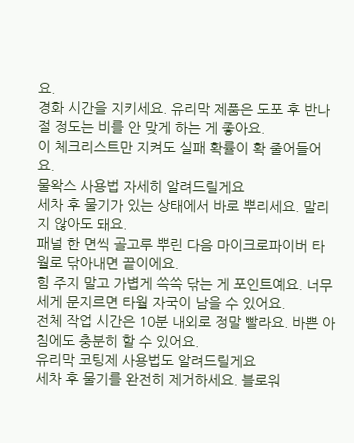요.
경화 시간을 지키세요. 유리막 제품은 도포 후 반나절 정도는 비를 안 맞게 하는 게 좋아요.
이 체크리스트만 지켜도 실패 확률이 확 줄어들어요.
물왁스 사용법 자세히 알려드릴게요
세차 후 물기가 있는 상태에서 바로 뿌리세요. 말리지 않아도 돼요.
패널 한 면씩 골고루 뿌린 다음 마이크로파이버 타월로 닦아내면 끝이에요.
힘 주지 말고 가볍게 쓱쓱 닦는 게 포인트예요. 너무 세게 문지르면 타월 자국이 남을 수 있어요.
전체 작업 시간은 10분 내외로 정말 빨라요. 바쁜 아침에도 충분히 할 수 있어요.
유리막 코팅제 사용법도 알려드릴게요
세차 후 물기를 완전히 제거하세요. 블로워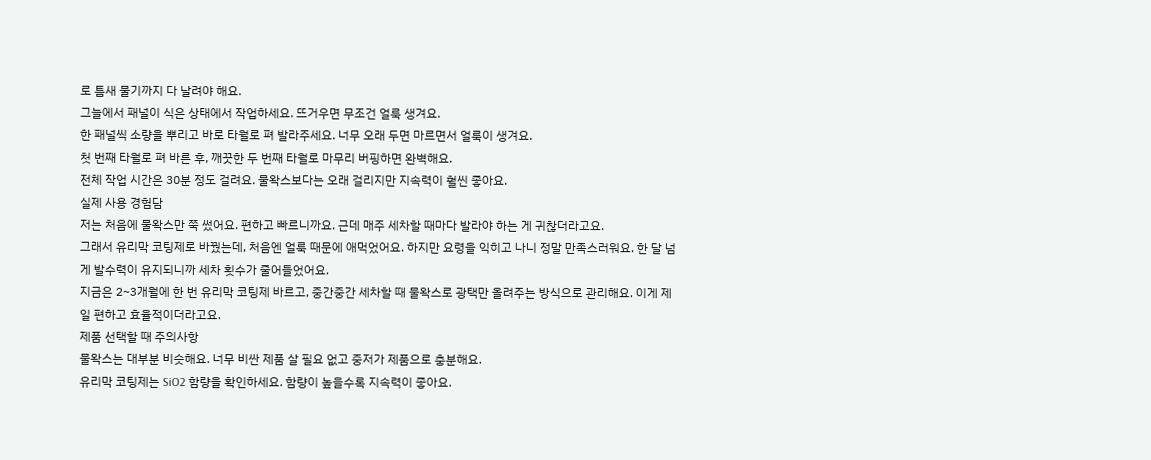로 틈새 물기까지 다 날려야 해요.
그늘에서 패널이 식은 상태에서 작업하세요. 뜨거우면 무조건 얼룩 생겨요.
한 패널씩 소량을 뿌리고 바로 타월로 펴 발라주세요. 너무 오래 두면 마르면서 얼룩이 생겨요.
첫 번째 타월로 펴 바른 후, 깨끗한 두 번째 타월로 마무리 버핑하면 완벽해요.
전체 작업 시간은 30분 정도 걸려요. 물왁스보다는 오래 걸리지만 지속력이 훨씬 좋아요.
실제 사용 경험담
저는 처음에 물왁스만 쭉 썼어요. 편하고 빠르니까요. 근데 매주 세차할 때마다 발라야 하는 게 귀찮더라고요.
그래서 유리막 코팅제로 바꿨는데, 처음엔 얼룩 때문에 애먹었어요. 하지만 요령을 익히고 나니 정말 만족스러워요. 한 달 넘게 발수력이 유지되니까 세차 횟수가 줄어들었어요.
지금은 2~3개월에 한 번 유리막 코팅제 바르고, 중간중간 세차할 때 물왁스로 광택만 올려주는 방식으로 관리해요. 이게 제일 편하고 효율적이더라고요.
제품 선택할 때 주의사항
물왁스는 대부분 비슷해요. 너무 비싼 제품 살 필요 없고 중저가 제품으로 충분해요.
유리막 코팅제는 SiO2 함량을 확인하세요. 함량이 높을수록 지속력이 좋아요.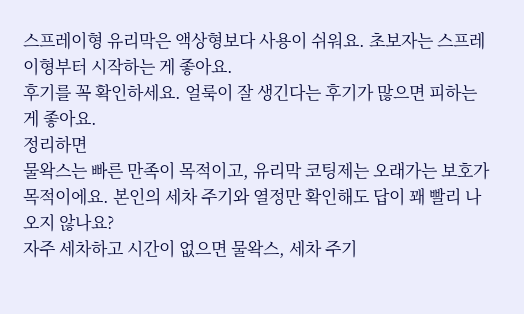스프레이형 유리막은 액상형보다 사용이 쉬워요. 초보자는 스프레이형부터 시작하는 게 좋아요.
후기를 꼭 확인하세요. 얼룩이 잘 생긴다는 후기가 많으면 피하는 게 좋아요.
정리하면
물왁스는 빠른 만족이 목적이고, 유리막 코팅제는 오래가는 보호가 목적이에요. 본인의 세차 주기와 열정만 확인해도 답이 꽤 빨리 나오지 않나요?
자주 세차하고 시간이 없으면 물왁스, 세차 주기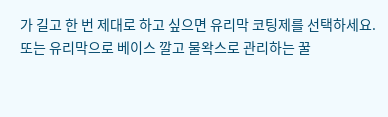가 길고 한 번 제대로 하고 싶으면 유리막 코팅제를 선택하세요. 또는 유리막으로 베이스 깔고 물왁스로 관리하는 꿀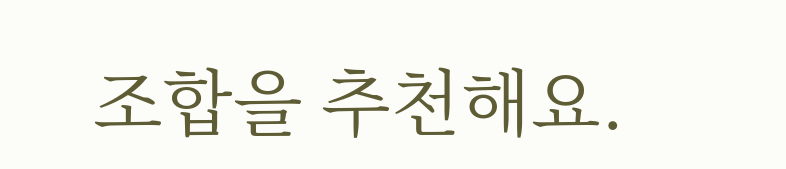조합을 추천해요.